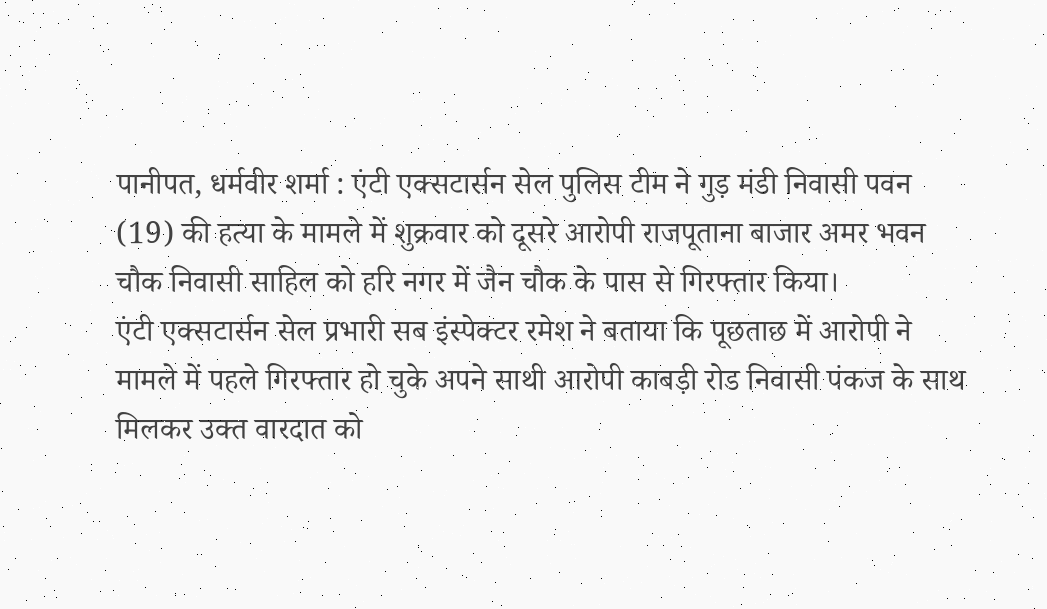पानीपत, धर्मवीर शर्मा : एंटी एक्सटार्सन सेल पुलिस टीम ने गुड़ मंडी निवासी पवन (19) की हत्या के मामले में शुक्रवार को दूसरे आरोपी राजपूताना बाजार अमर भवन चौक निवासी साहिल को हरि नगर में जैन चौक के पास से गिरफ्तार किया।
एंटी एक्सटार्सन सेल प्रभारी सब इंस्पेक्टर रमेश ने बताया कि पूछताछ में आरोपी ने मामले में पहले गिरफ्तार हो चुके अपने साथी आरोपी काबड़ी रोड निवासी पंकज के साथ मिलकर उक्त वारदात को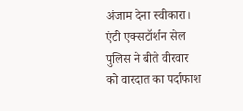अंजाम देना स्वीकारा।
एंटी एक्सटॉर्शन सेल पुलिस ने बीते वीरवार को वारदात का पर्दाफाश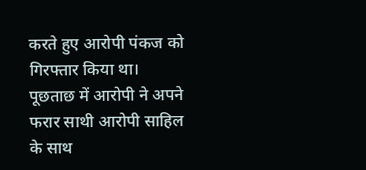करते हुए आरोपी पंकज को गिरफ्तार किया था। पूछताछ में आरोपी ने अपने फरार साथी आरोपी साहिल के साथ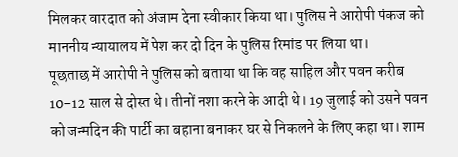मिलकर वारदात को अंजाम देना स्वीकार किया था। पुलिस ने आरोपी पंकज को माननीय न्यायालय में पेश कर दो दिन के पुलिस रिमांड पर लिया था।
पूछताछ में आरोपी ने पुलिस को बताया था कि वह साहिल और पवन करीब 10-12 साल से दोस्त थे। तीनों नशा करने के आदी थे। 19 जुलाई को उसने पवन को जन्मदिन की पार्टी का बहाना बनाकर घर से निकलने के लिए कहा था। शाम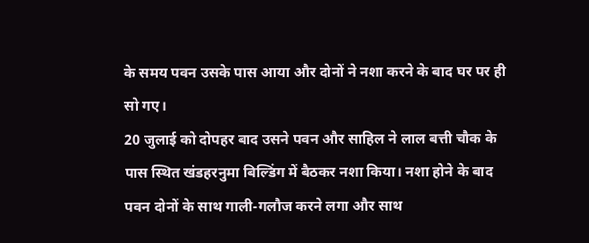के समय पवन उसके पास आया और दोनों ने नशा करने के बाद घर पर ही सो गए।
20 जुलाई को दोपहर बाद उसने पवन और साहिल ने लाल बत्ती चौक के पास स्थित खंडहरनुमा बिल्डिंग में बैठकर नशा किया। नशा होने के बाद पवन दोनों के साथ गाली-गलौज करने लगा और साथ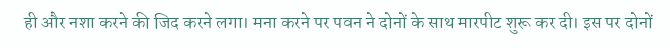ही और नशा करने की जिद करने लगा। मना करने पर पवन ने दोनों के साथ मारपीट शुरू कर दी। इस पर दोनों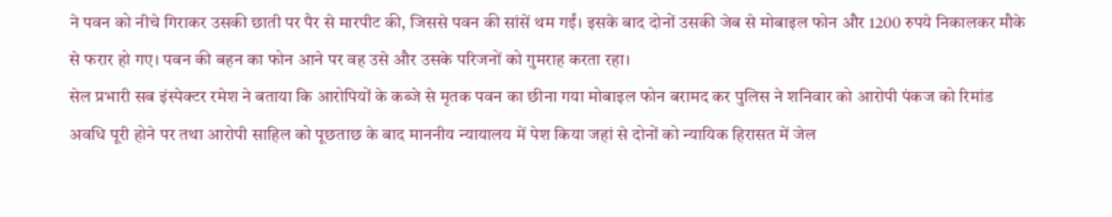ने पवन को नीचे गिराकर उसकी छाती पर पैर से मारपीट की, जिससे पवन की सांसें थम गईं। इसके बाद दोनों उसकी जेब से मोबाइल फोन और 1200 रुपये निकालकर मौके से फरार हो गए। पवन की बहन का फोन आने पर वह उसे और उसके परिजनों को गुमराह करता रहा।
सेल प्रभारी सब इंस्पेक्टर रमेश ने बताया कि आरोपियों के कब्जे से मृतक पवन का छीना गया मोबाइल फोन बरामद कर पुलिस ने शनिवार को आरोपी पंकज को रिमांड अवधि पूरी होने पर तथा आरोपी साहिल को पूछताछ के बाद माननीय न्यायालय में पेश किया जहां से दोनों को न्यायिक हिरासत में जेल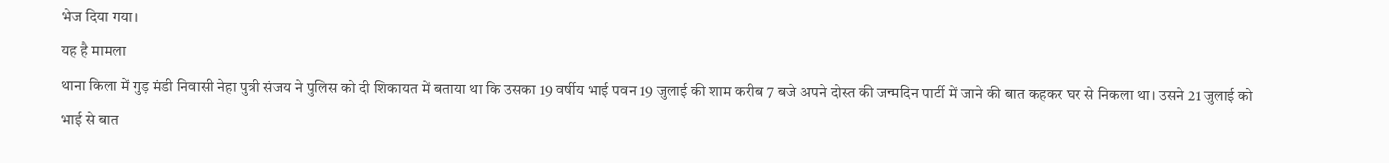भेज दिया गया।
यह है मामला
थाना किला में गुड़ मंडी निवासी नेहा पुत्री संजय ने पुलिस को दी शिकायत में बताया था कि उसका 19 वर्षीय भाई पवन 19 जुलाई की शाम करीब 7 बजे अपने दोस्त की जन्मदिन पार्टी में जाने की बात कहकर घर से निकला था। उसने 21 जुलाई को भाई से बात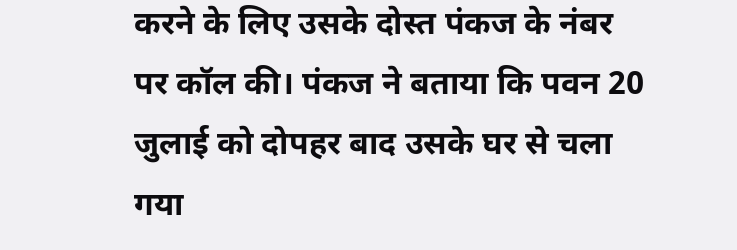करने के लिए उसके दोस्त पंकज के नंबर पर कॉल की। पंकज ने बताया कि पवन 20 जुलाई को दोपहर बाद उसके घर से चला गया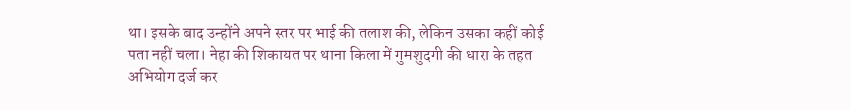था। इसके बाद उन्होंने अपने स्तर पर भाई की तलाश की, लेकिन उसका कहीं कोई पता नहीं चला। नेहा की शिकायत पर थाना किला में गुमशुदगी की धारा के तहत अभियोग दर्ज कर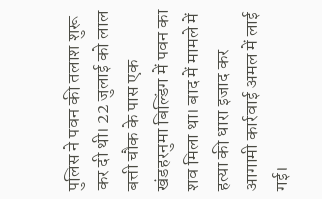पुलिस ने पवन की तलाश शुरू कर दी थी। 22 जुलाई को लाल बत्ती चौक के पास एक खंडहरनुमा बिल्डिंग में पवन का शव मिला था। बाद में मामले में हत्या की धारा इजाद कर आगामी कार्रवाई अमल में लाई गई।